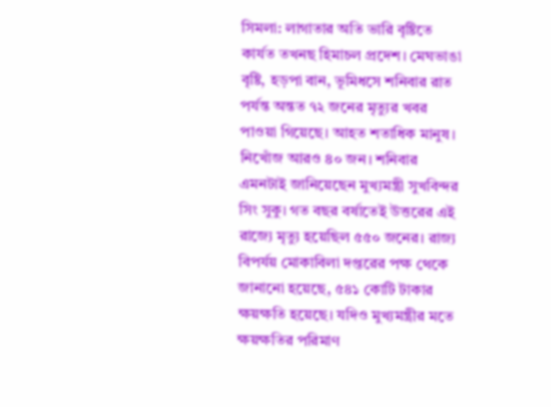সিমলা: লাগাতার অতি ভারি বৃষ্টিতে কার্যত তখনছ হিমাচল প্রদেশ। মেঘভাঙা বৃষ্টি, হড়পা বান, ভূমিধসে শনিবার রাত পর্যন্ত অন্তত ৭২ জনের মৃত্যুর খবর পাওয়া গিয়েছে। আহত শতাধিক মানুষ। নিখোঁজ আরও ৪০ জন। শনিবার এমনটাই জানিয়েছেন মুখ্যমন্ত্রী সুখবিন্দর সিং সুকু। গত বছর বর্ষাতেই উত্তরের এই রাজ্যে মৃত্যু হয়েছিল ৫৫০ জনের। রাজ্য বিপর্যয় মোকাবিলা দপ্তরের পক্ষ থেকে জানানো হয়েছে, ৫৪১ কোটি টাকার ক্ষয়ক্ষতি হয়েছে। যদিও মুখ্যমন্ত্রীর মতে ক্ষয়ক্ষতির পরিমাণ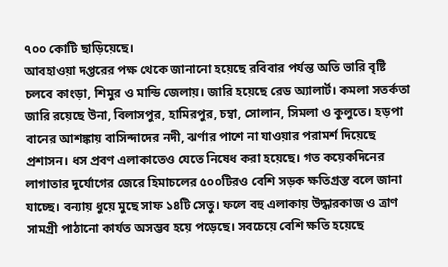৭০০ কোটি ছাড়িয়েছে।
আবহাওয়া দপ্তরের পক্ষ থেকে জানানো হয়েছে রবিবার পর্যন্ত অতি ভারি বৃষ্টি চলবে কাংড়া, শিমুর ও মান্ডি জেলায়। জারি হয়েছে রেড অ্যালার্ট। কমলা সতর্কতা জারি রয়েছে উনা, বিলাসপুর, হামিরপুর, চম্বা, সোলান, সিমলা ও কুলুতে। হড়পা বানের আশঙ্কায় বাসিন্দাদের নদী, ঝর্ণার পাশে না যাওয়ার পরামর্শ দিয়েছে প্রশাসন। ধস প্রবণ এলাকাতেও যেতে নিষেধ করা হয়েছে। গত কয়েকদিনের লাগাতার দুর্যোগের জেরে হিমাচলের ৫০০টিরও বেশি সড়ক ক্ষতিগ্রস্ত বলে জানা যাচ্ছে। বন্যায় ধুয়ে মুছে সাফ ১৪টি সেতু। ফলে বহু এলাকায় উদ্ধারকাজ ও ত্রাণ সামগ্রী পাঠানো কার্যত অসম্ভব হয়ে পড়েছে। সবচেয়ে বেশি ক্ষতি হয়েছে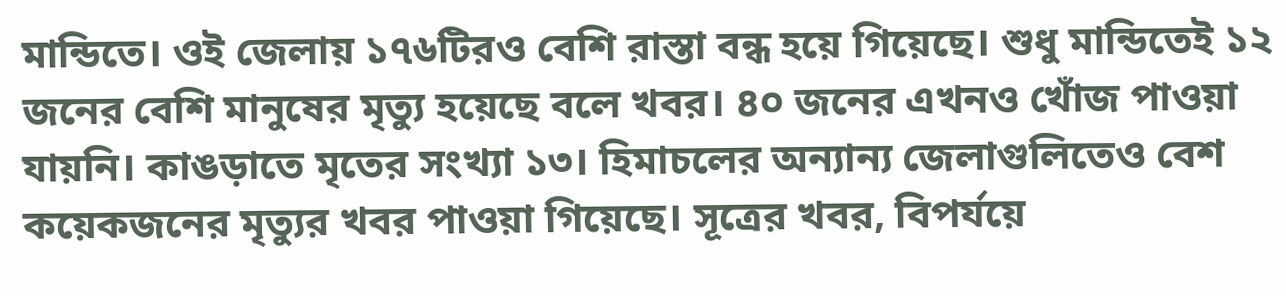মান্ডিতে। ওই জেলায় ১৭৬টিরও বেশি রাস্তা বন্ধ হয়ে গিয়েছে। শুধু মান্ডিতেই ১২ জনের বেশি মানুষের মৃত্যু হয়েছে বলে খবর। ৪০ জনের এখনও খোঁজ পাওয়া যায়নি। কাঙড়াতে মৃতের সংখ্যা ১৩। হিমাচলের অন্যান্য জেলাগুলিতেও বেশ কয়েকজনের মৃত্যুর খবর পাওয়া গিয়েছে। সূত্রের খবর, বিপর্যয়ে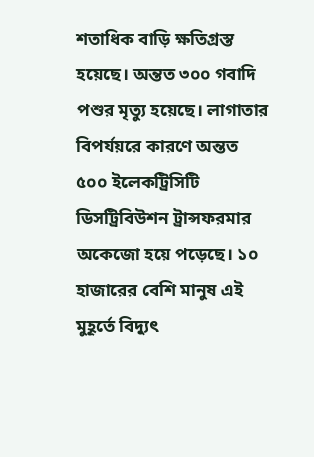শতাধিক বাড়ি ক্ষতিগ্রস্ত হয়েছে। অন্তত ৩০০ গবাদি পশুর মৃত্যু হয়েছে। লাগাতার বিপর্যয়রে কারণে অন্তত ৫০০ ইলেকট্রিসিটি ডিসট্রিবিউশন ট্রান্সফরমার অকেজো হয়ে পড়েছে। ১০ হাজারের বেশি মানুষ এই মুহূর্তে বিদ্যুৎ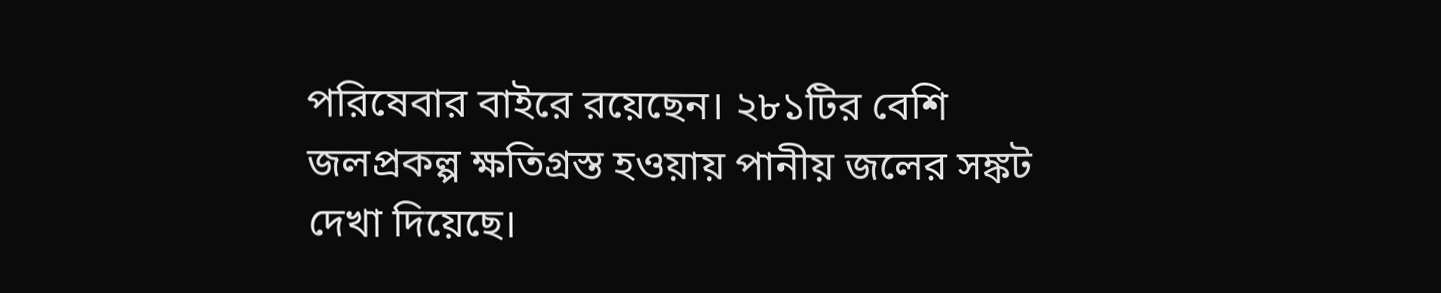পরিষেবার বাইরে রয়েছেন। ২৮১টির বেশি জলপ্রকল্প ক্ষতিগ্রস্ত হওয়ায় পানীয় জলের সঙ্কট দেখা দিয়েছে।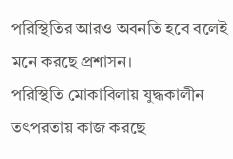পরিস্থিতির আরও অবনতি হবে বলেই মনে করছে প্রশাসন।
পরিস্থিতি মোকাবিলায় যুদ্ধকালীন তৎপরতায় কাজ করছে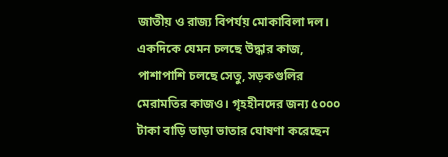জাতীয় ও রাজ্য বিপর্যয় মোকাবিলা দল। একদিকে যেমন চলছে উদ্ধার কাজ, পাশাপাশি চলছে সেতু, সড়কগুলির মেরামতির কাজও। গৃহহীনদের জন্য ৫০০০ টাকা বাড়ি ভাড়া ভাতার ঘোষণা করেছেন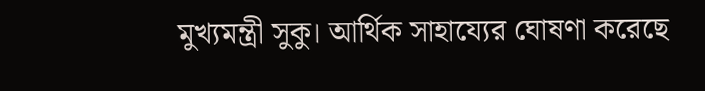মুখ্যমন্ত্রী সুকু। আর্থিক সাহায্যের ঘোষণা করেছে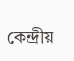কেন্দ্রীয়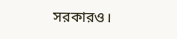সরকারও।